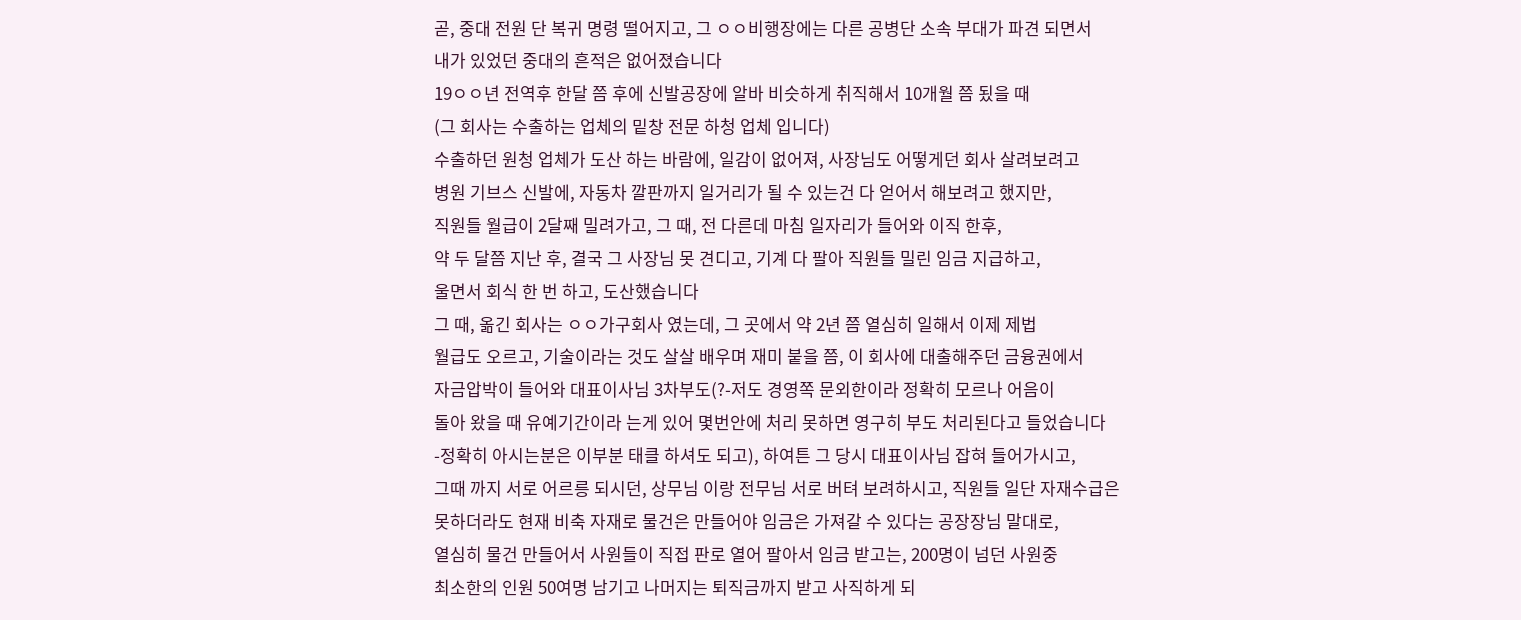곧, 중대 전원 단 복귀 명령 떨어지고, 그 ㅇㅇ비행장에는 다른 공병단 소속 부대가 파견 되면서
내가 있었던 중대의 흔적은 없어졌습니다
19ㅇㅇ년 전역후 한달 쯤 후에 신발공장에 알바 비슷하게 취직해서 10개월 쯤 됬을 때
(그 회사는 수출하는 업체의 밑창 전문 하청 업체 입니다)
수출하던 원청 업체가 도산 하는 바람에, 일감이 없어져, 사장님도 어떻게던 회사 살려보려고
병원 기브스 신발에, 자동차 깔판까지 일거리가 될 수 있는건 다 얻어서 해보려고 했지만,
직원들 월급이 2달째 밀려가고, 그 때, 전 다른데 마침 일자리가 들어와 이직 한후,
약 두 달쯤 지난 후, 결국 그 사장님 못 견디고, 기계 다 팔아 직원들 밀린 임금 지급하고,
울면서 회식 한 번 하고, 도산했습니다
그 때, 옮긴 회사는 ㅇㅇ가구회사 였는데, 그 곳에서 약 2년 쯤 열심히 일해서 이제 제법
월급도 오르고, 기술이라는 것도 살살 배우며 재미 붙을 쯤, 이 회사에 대출해주던 금융권에서
자금압박이 들어와 대표이사님 3차부도(?-저도 경영쪽 문외한이라 정확히 모르나 어음이
돌아 왔을 때 유예기간이라 는게 있어 몇번안에 처리 못하면 영구히 부도 처리된다고 들었습니다
-정확히 아시는분은 이부분 태클 하셔도 되고), 하여튼 그 당시 대표이사님 잡혀 들어가시고,
그때 까지 서로 어르릉 되시던, 상무님 이랑 전무님 서로 버텨 보려하시고, 직원들 일단 자재수급은
못하더라도 현재 비축 자재로 물건은 만들어야 임금은 가져갈 수 있다는 공장장님 말대로,
열심히 물건 만들어서 사원들이 직접 판로 열어 팔아서 임금 받고는, 200명이 넘던 사원중
최소한의 인원 50여명 남기고 나머지는 퇴직금까지 받고 사직하게 되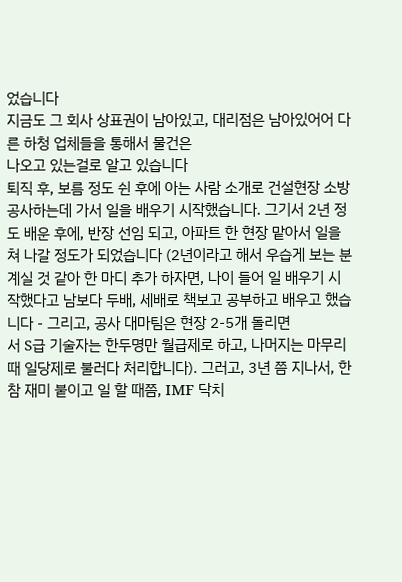었습니다
지금도 그 회사 상표권이 남아있고, 대리점은 남아있어어 다른 하청 업체들을 통해서 물건은
나오고 있는걸로 알고 있습니다
퇴직 후, 보름 정도 쉰 후에 아는 사람 소개로 건설현장 소방공사하는데 가서 일을 배우기 시작했습니다. 그기서 2년 정도 배운 후에, 반장 선임 되고, 아파트 한 현장 맡아서 일을 쳐 나갈 정도가 되었습니다 (2년이라고 해서 우습게 보는 분 계실 것 같아 한 마디 추가 하자면, 나이 들어 일 배우기 시작했다고 남보다 두배, 세배로 책보고 공부하고 배우고 했습니다 - 그리고, 공사 대마팀은 현장 2-5개 돌리면
서 S급 기술자는 한두명만 월급제로 하고, 나머지는 마무리 때 일당제로 불러다 처리합니다). 그러고, 3년 쯤 지나서, 한 참 재미 붙이고 일 할 때쯤, IMF 닥치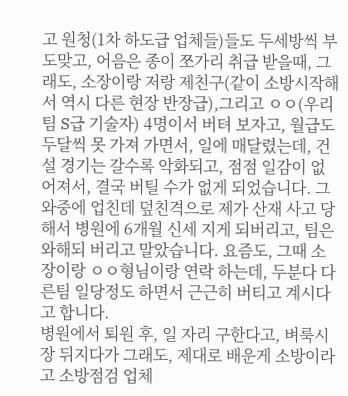고 원청(1차 하도급 업체들)들도 두세방씩 부도맞고, 어음은 종이 쪼가리 취급 받을때, 그래도, 소장이랑 저랑 제친구(같이 소방시작해서 역시 다른 현장 반장급),그리고 ㅇㅇ(우리팀 S급 기술자) 4명이서 버텨 보자고, 월급도 두달씩 못 가져 가면서, 일에 매달렸는데, 건설 경기는 갈수록 악화되고, 점점 일감이 없어져서, 결국 버틸 수가 없게 되었습니다. 그 와중에 업친데 덮친격으로 제가 산재 사고 당해서 병원에 6개월 신세 지게 되버리고, 팀은 와해되 버리고 말았습니다. 요즘도, 그때 소장이랑 ㅇㅇ형님이랑 연락 하는데, 두분다 다른팀 일당정도 하면서 근근히 버티고 계시다고 합니다.
병원에서 퇴원 후, 일 자리 구한다고, 벼룩시장 뒤지다가 그래도, 제대로 배운게 소방이라고 소방점검 업체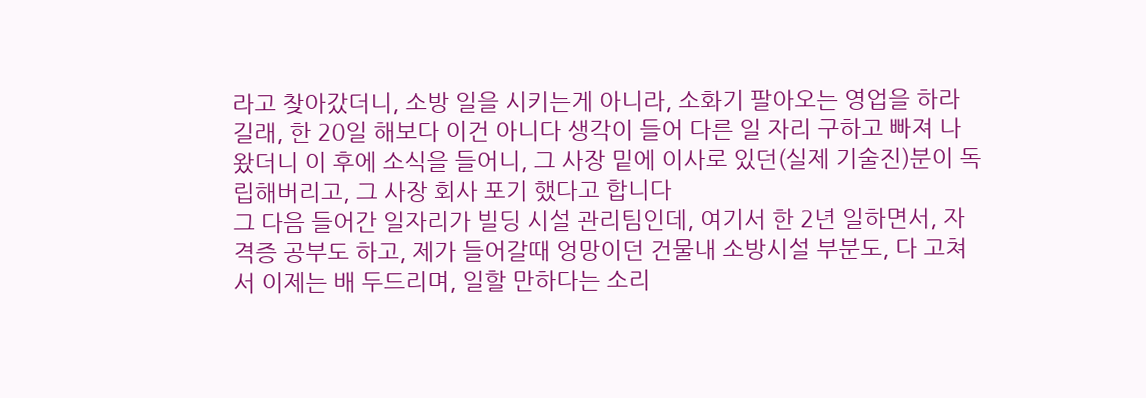라고 찾아갔더니, 소방 일을 시키는게 아니라, 소화기 팔아오는 영업을 하라길래, 한 20일 해보다 이건 아니다 생각이 들어 다른 일 자리 구하고 빠져 나왔더니 이 후에 소식을 들어니, 그 사장 밑에 이사로 있던(실제 기술진)분이 독립해버리고, 그 사장 회사 포기 했다고 합니다
그 다음 들어간 일자리가 빌딩 시설 관리팀인데, 여기서 한 2년 일하면서, 자격증 공부도 하고, 제가 들어갈때 엉망이던 건물내 소방시설 부분도, 다 고쳐서 이제는 배 두드리며, 일할 만하다는 소리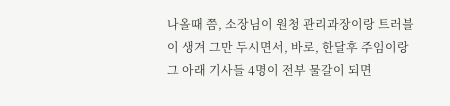나올때 쯤, 소장님이 원청 관리과장이랑 트러블이 생겨 그만 두시면서, 바로, 한달후 주임이랑 그 아래 기사들 4명이 전부 물갈이 되면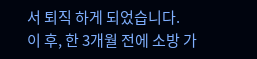서 퇴직 하게 되었습니다.
이 후, 한 3개월 전에 소방 가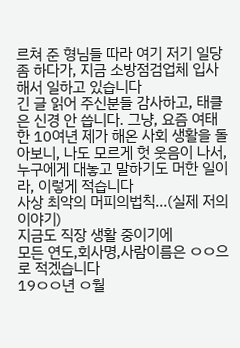르쳐 준 형님들 따라 여기 저기 일당 좀 하다가, 지금 소방점검업체 입사해서 일하고 있습니다
긴 글 읽어 주신분들 감사하고, 태클은 신경 안 씁니다. 그냥, 요즘 여태 한 10여년 제가 해온 사회 생활을 돌아보니, 나도 모르게 헛 웃음이 나서, 누구에게 대놓고 말하기도 머한 일이라, 이렇게 적습니다
사상 최악의 머피의법칙...(실제 저의 이야기)
지금도 직장 생활 중이기에
모든 연도,회사명,사람이름은 ㅇㅇ으로 적겠습니다
19ㅇㅇ년 ㅇ월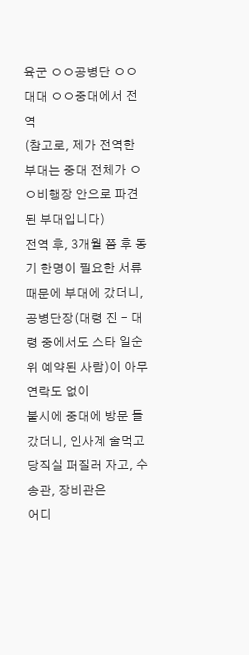육군 ㅇㅇ공병단 ㅇㅇ대대 ㅇㅇ중대에서 전역
(참고로, 제가 전역한 부대는 중대 전체가 ㅇㅇ비행장 안으로 파견된 부대입니다)
전역 후, 3개월 쯤 후 동기 한명이 필요한 서류때문에 부대에 갔더니,
공병단장(대령 진 - 대령 중에서도 스타 일순위 예약된 사람)이 아무 연락도 없이
불시에 중대에 방문 들갔더니, 인사계 술먹고 당직실 퍼질러 자고, 수송관, 장비관은
어디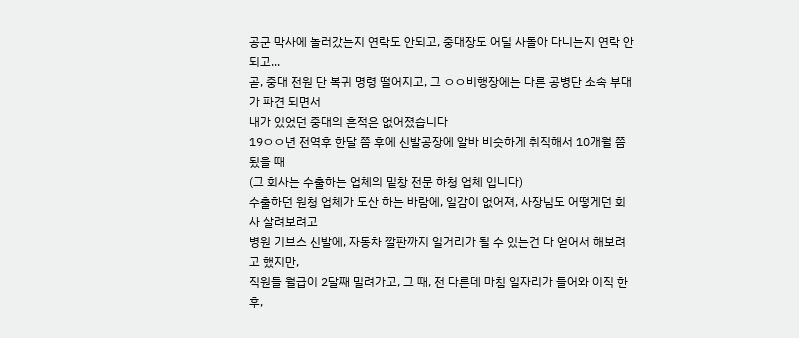공군 막사에 놀러갔는지 연락도 안되고, 중대장도 어딜 사돌아 다니는지 연락 안되고...
곧, 중대 전원 단 복귀 명령 떨어지고, 그 ㅇㅇ비행장에는 다른 공병단 소속 부대가 파견 되면서
내가 있었던 중대의 흔적은 없어졌습니다
19ㅇㅇ년 전역후 한달 쯤 후에 신발공장에 알바 비슷하게 취직해서 10개월 쯤 됬을 때
(그 회사는 수출하는 업체의 밑창 전문 하청 업체 입니다)
수출하던 원청 업체가 도산 하는 바람에, 일감이 없어져, 사장님도 어떻게던 회사 살려보려고
병원 기브스 신발에, 자동차 깔판까지 일거리가 될 수 있는건 다 얻어서 해보려고 했지만,
직원들 월급이 2달째 밀려가고, 그 때, 전 다른데 마침 일자리가 들어와 이직 한후,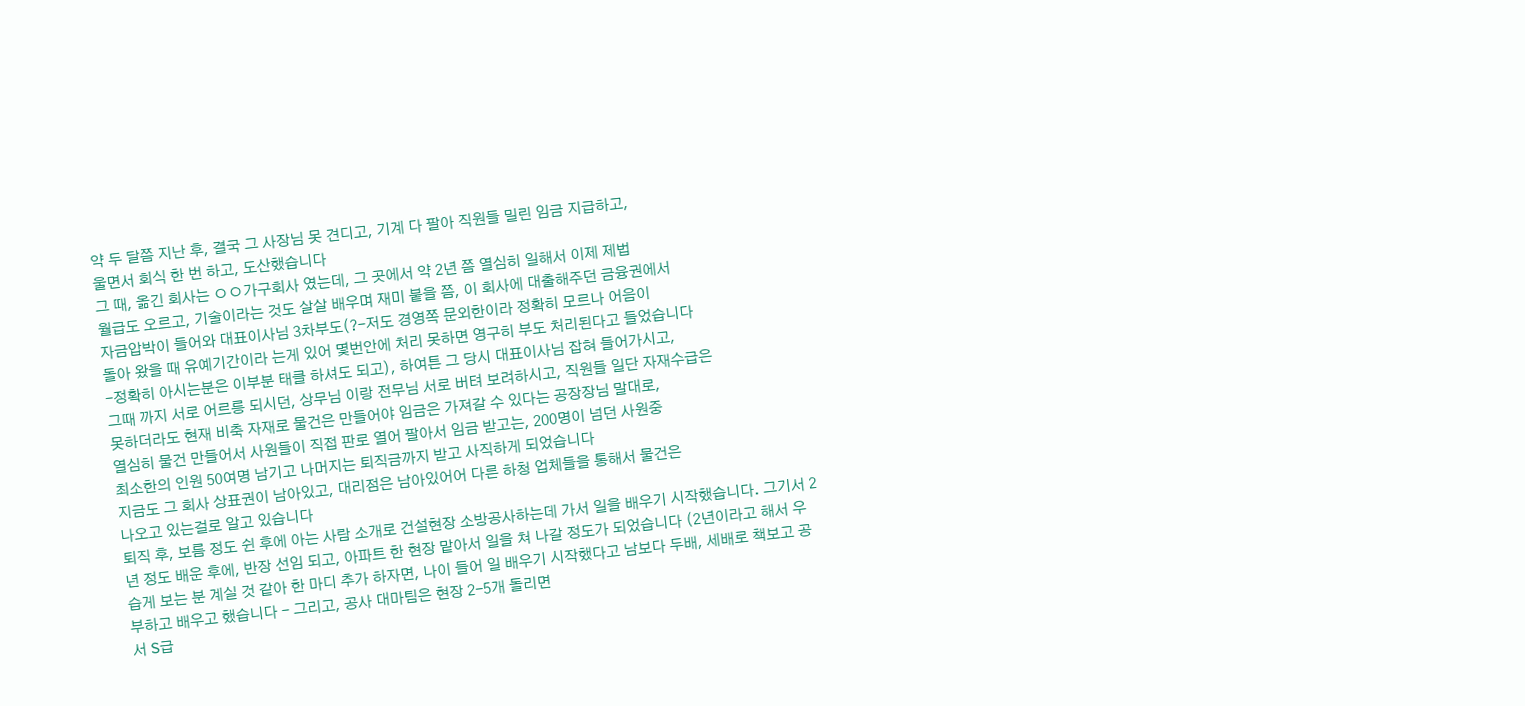약 두 달쯤 지난 후, 결국 그 사장님 못 견디고, 기계 다 팔아 직원들 밀린 임금 지급하고,
울면서 회식 한 번 하고, 도산했습니다
그 때, 옮긴 회사는 ㅇㅇ가구회사 였는데, 그 곳에서 약 2년 쯤 열심히 일해서 이제 제법
월급도 오르고, 기술이라는 것도 살살 배우며 재미 붙을 쯤, 이 회사에 대출해주던 금융권에서
자금압박이 들어와 대표이사님 3차부도(?-저도 경영쪽 문외한이라 정확히 모르나 어음이
돌아 왔을 때 유예기간이라 는게 있어 몇번안에 처리 못하면 영구히 부도 처리된다고 들었습니다
-정확히 아시는분은 이부분 태클 하셔도 되고), 하여튼 그 당시 대표이사님 잡혀 들어가시고,
그때 까지 서로 어르릉 되시던, 상무님 이랑 전무님 서로 버텨 보려하시고, 직원들 일단 자재수급은
못하더라도 현재 비축 자재로 물건은 만들어야 임금은 가져갈 수 있다는 공장장님 말대로,
열심히 물건 만들어서 사원들이 직접 판로 열어 팔아서 임금 받고는, 200명이 넘던 사원중
최소한의 인원 50여명 남기고 나머지는 퇴직금까지 받고 사직하게 되었습니다
지금도 그 회사 상표권이 남아있고, 대리점은 남아있어어 다른 하청 업체들을 통해서 물건은
나오고 있는걸로 알고 있습니다
퇴직 후, 보름 정도 쉰 후에 아는 사람 소개로 건설현장 소방공사하는데 가서 일을 배우기 시작했습니다. 그기서 2년 정도 배운 후에, 반장 선임 되고, 아파트 한 현장 맡아서 일을 쳐 나갈 정도가 되었습니다 (2년이라고 해서 우습게 보는 분 계실 것 같아 한 마디 추가 하자면, 나이 들어 일 배우기 시작했다고 남보다 두배, 세배로 책보고 공부하고 배우고 했습니다 - 그리고, 공사 대마팀은 현장 2-5개 돌리면
서 S급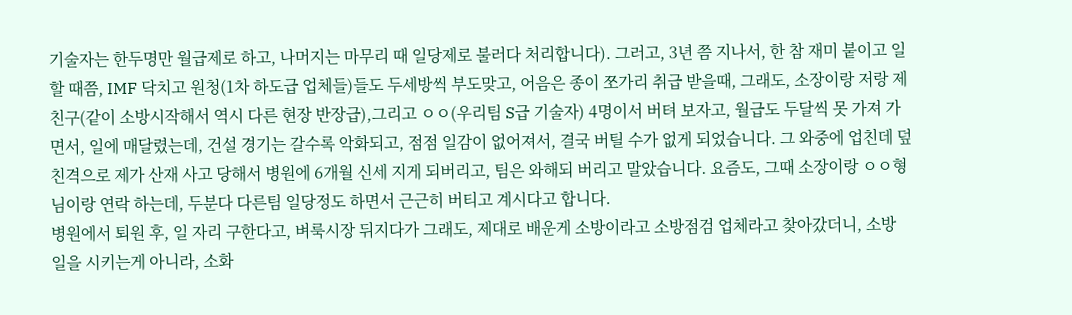기술자는 한두명만 월급제로 하고, 나머지는 마무리 때 일당제로 불러다 처리합니다). 그러고, 3년 쯤 지나서, 한 참 재미 붙이고 일 할 때쯤, IMF 닥치고 원청(1차 하도급 업체들)들도 두세방씩 부도맞고, 어음은 종이 쪼가리 취급 받을때, 그래도, 소장이랑 저랑 제친구(같이 소방시작해서 역시 다른 현장 반장급),그리고 ㅇㅇ(우리팀 S급 기술자) 4명이서 버텨 보자고, 월급도 두달씩 못 가져 가면서, 일에 매달렸는데, 건설 경기는 갈수록 악화되고, 점점 일감이 없어져서, 결국 버틸 수가 없게 되었습니다. 그 와중에 업친데 덮친격으로 제가 산재 사고 당해서 병원에 6개월 신세 지게 되버리고, 팀은 와해되 버리고 말았습니다. 요즘도, 그때 소장이랑 ㅇㅇ형님이랑 연락 하는데, 두분다 다른팀 일당정도 하면서 근근히 버티고 계시다고 합니다.
병원에서 퇴원 후, 일 자리 구한다고, 벼룩시장 뒤지다가 그래도, 제대로 배운게 소방이라고 소방점검 업체라고 찾아갔더니, 소방 일을 시키는게 아니라, 소화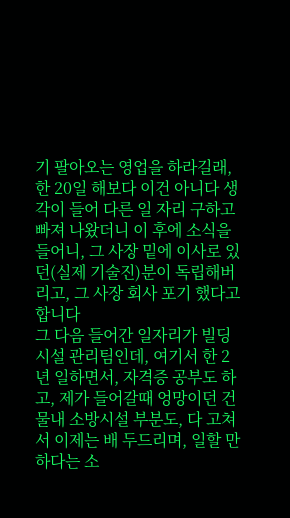기 팔아오는 영업을 하라길래, 한 20일 해보다 이건 아니다 생각이 들어 다른 일 자리 구하고 빠져 나왔더니 이 후에 소식을 들어니, 그 사장 밑에 이사로 있던(실제 기술진)분이 독립해버리고, 그 사장 회사 포기 했다고 합니다
그 다음 들어간 일자리가 빌딩 시설 관리팀인데, 여기서 한 2년 일하면서, 자격증 공부도 하고, 제가 들어갈때 엉망이던 건물내 소방시설 부분도, 다 고쳐서 이제는 배 두드리며, 일할 만하다는 소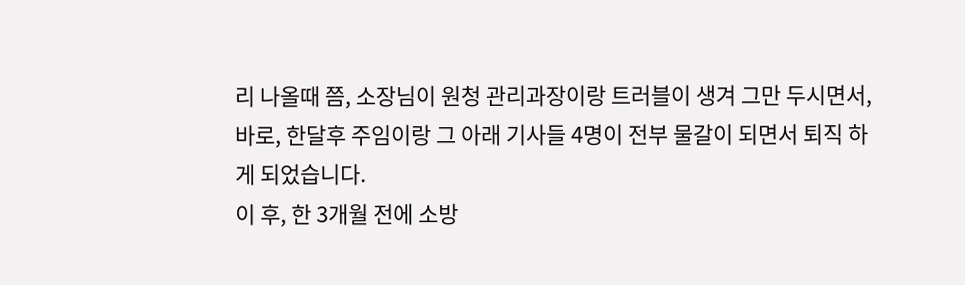리 나올때 쯤, 소장님이 원청 관리과장이랑 트러블이 생겨 그만 두시면서, 바로, 한달후 주임이랑 그 아래 기사들 4명이 전부 물갈이 되면서 퇴직 하게 되었습니다.
이 후, 한 3개월 전에 소방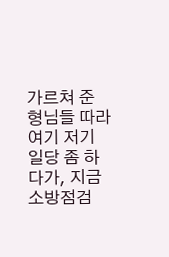가르쳐 준 형님들 따라 여기 저기 일당 좀 하다가, 지금 소방점검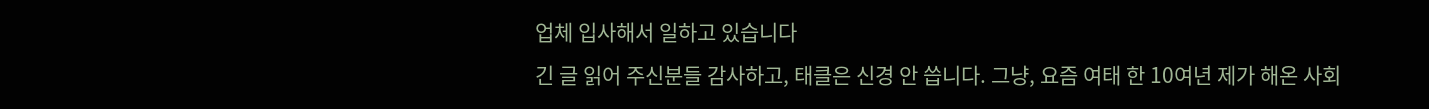업체 입사해서 일하고 있습니다
긴 글 읽어 주신분들 감사하고, 태클은 신경 안 씁니다. 그냥, 요즘 여태 한 10여년 제가 해온 사회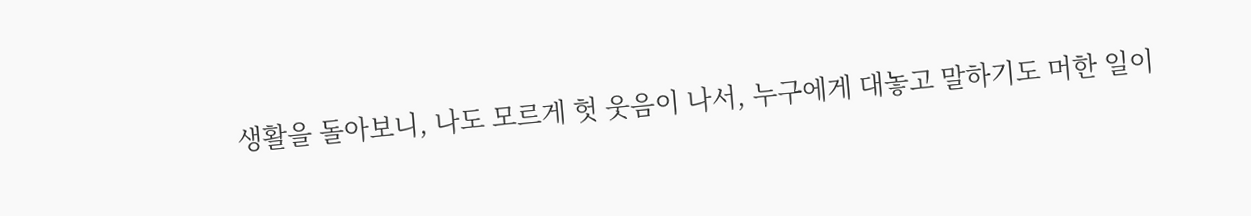생활을 돌아보니, 나도 모르게 헛 웃음이 나서, 누구에게 대놓고 말하기도 머한 일이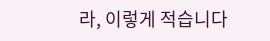라, 이렇게 적습니다